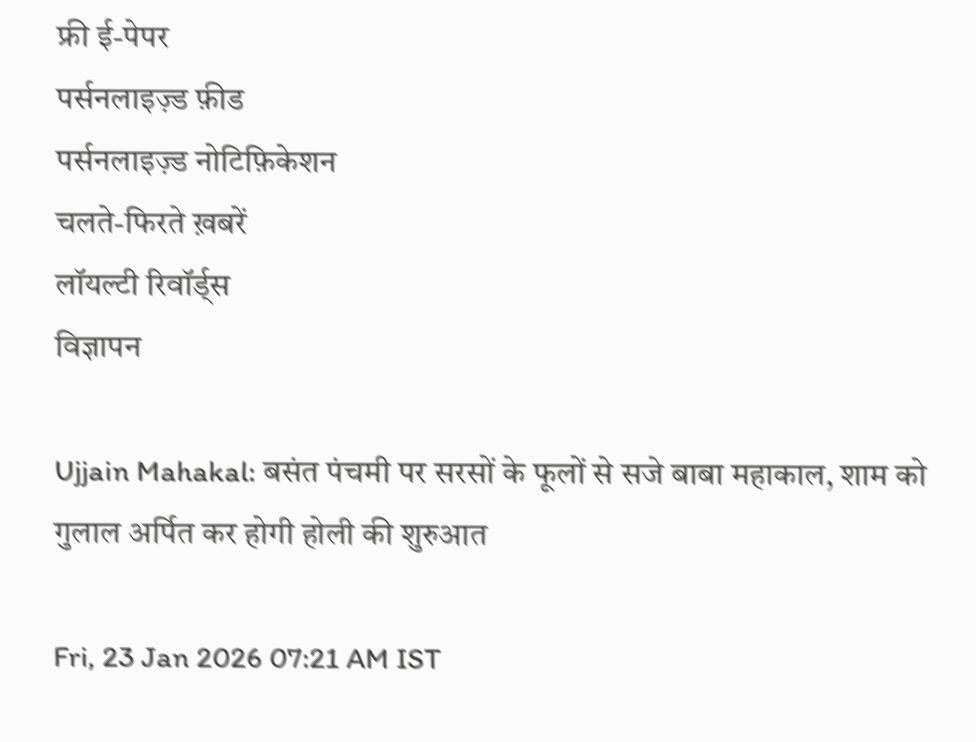फ्री ई-पेपर
पर्सनलाइज़्ड फ़ीड
पर्सनलाइज़्ड नोटिफ़िकेशन
चलते-फिरते ख़बरें
लॉयल्टी रिवॉर्ड्स
विज्ञापन

Ujjain Mahakal: बसंत पंचमी पर सरसों के फूलों से सजे बाबा महाकाल, शाम को गुलाल अर्पित कर होगी होली की शुरुआत

Fri, 23 Jan 2026 07:21 AM IST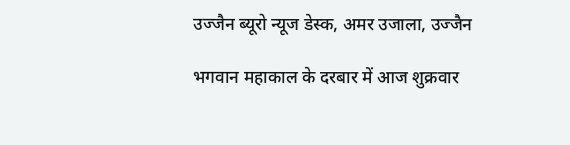उज्जैन ब्यूरो न्यूज डेस्क, अमर उजाला, उज्जैन

भगवान महाकाल के दरबार में आज शुक्रवार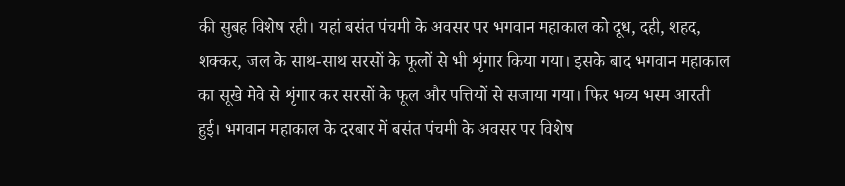की सुबह विशेष रही। यहां बसंत पंचमी के अवसर पर भगवान महाकाल को दूध, दही, शहद, शक्कर, जल के साथ-साथ सरसों के फूलों से भी शृंगार किया गया। इसके बाद भगवान महाकाल का सूखे मेवे से शृंगार कर सरसों के फूल और पत्तियों से सजाया गया। फिर भव्य भस्म आरती हुई। भगवान महाकाल के दरबार में बसंत पंचमी के अवसर पर विशेष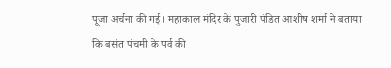पूजा अर्चना की गई। महाकाल मंदिर के पुजारी पंडित आशीष शर्मा ने बताया कि बसंत पंचमी के पर्व की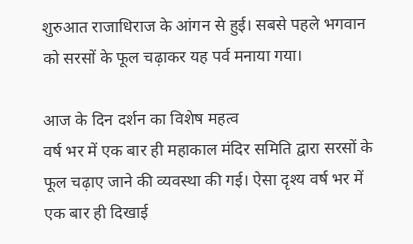शुरुआत राजाधिराज के आंगन से हुई। सबसे पहले भगवान को सरसों के फूल चढ़ाकर यह पर्व मनाया गया।

आज के दिन दर्शन का विशेष महत्व
वर्ष भर में एक बार ही महाकाल मंदिर समिति द्वारा सरसों के फूल चढ़ाए जाने की व्यवस्था की गई। ऐसा दृश्य वर्ष भर में एक बार ही दिखाई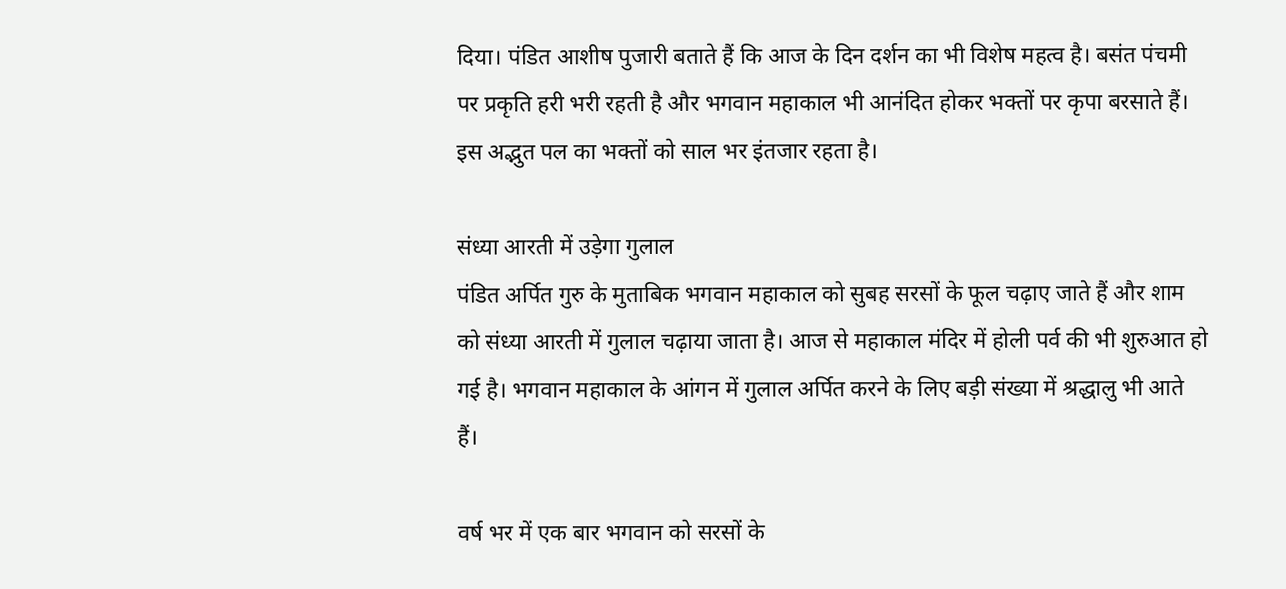दिया। पंडित आशीष पुजारी बताते हैं कि आज के दिन दर्शन का भी विशेष महत्व है। बसंत पंचमी पर प्रकृति हरी भरी रहती है और भगवान महाकाल भी आनंदित होकर भक्तों पर कृपा बरसाते हैं। इस अद्भुत पल का भक्तों को साल भर इंतजार रहता है।

संध्या आरती में उड़ेगा गुलाल
पंडित अर्पित गुरु के मुताबिक भगवान महाकाल को सुबह सरसों के फूल चढ़ाए जाते हैं और शाम को संध्या आरती में गुलाल चढ़ाया जाता है। आज से महाकाल मंदिर में होली पर्व की भी शुरुआत हो गई है। भगवान महाकाल के आंगन में गुलाल अर्पित करने के लिए बड़ी संख्या में श्रद्धालु भी आते हैं।

वर्ष भर में एक बार भगवान को सरसों के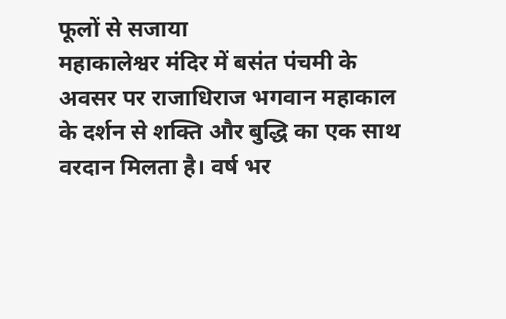फूलों से सजाया
महाकालेश्वर मंदिर में बसंत पंचमी के अवसर पर राजाधिराज भगवान महाकाल के दर्शन से शक्ति और बुद्धि का एक साथ वरदान मिलता है। वर्ष भर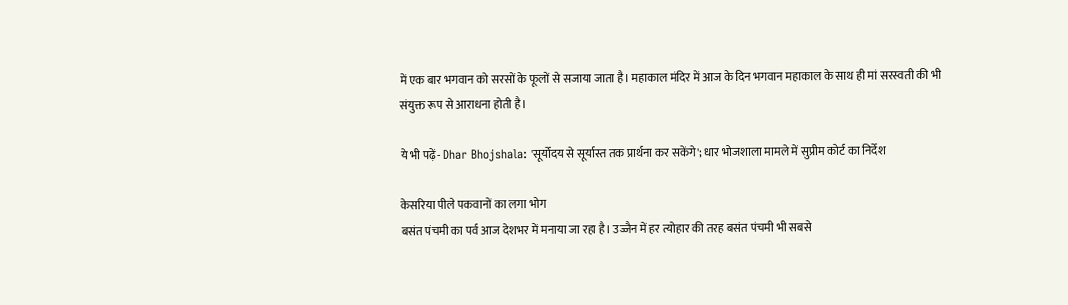में एक बार भगवान को सरसों के फूलों से सजाया जाता है। महाकाल मंदिर में आज के दिन भगवान महाकाल के साथ ही मां सरस्वती की भी संयुक्त रूप से आराधना होती है।

ये भी पढ़ें- Dhar Bhojshala: 'सूर्योदय से सूर्यास्त तक प्रार्थना कर सकेंगे'; धार भोजशाला मामले में सुप्रीम कोर्ट का निर्देश

केसरिया पीले पकवानों का लगा भोग
बसंत पंचमी का पर्व आज देशभर में मनाया जा रहा है। उज्जैन में हर त्योहार की तरह बसंत पंचमी भी सबसे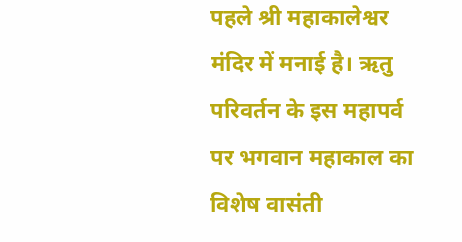पहले श्री महाकालेश्वर मंदिर में मनाई है। ऋतु परिवर्तन के इस महापर्व पर भगवान महाकाल का विशेष वासंती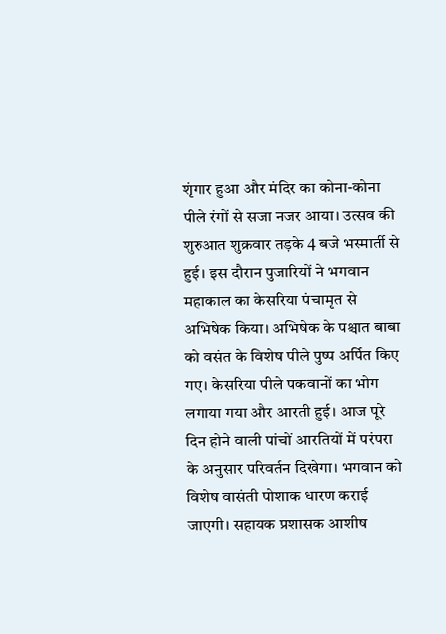शृंगार हुआ और मंदिर का कोना-कोना पीले रंगों से सजा नजर आया। उत्सव की शुरुआत शुक्रवार तड़के 4 बजे भस्मार्ती से हुई। इस दौरान पुजारियों ने भगवान महाकाल का केसरिया पंचामृत से अभिषेक किया। अभिषेक के पश्चात बाबा को वसंत के विशेष पीले पुष्प अर्पित किए गए। केसरिया पीले पकवानों का भोग लगाया गया और आरती हुई। आज पूरे दिन होने वाली पांचों आरतियों में परंपरा के अनुसार परिवर्तन दिखेगा। भगवान को विशेष वासंती पोशाक धारण कराई जाएगी। सहायक प्रशासक आशीष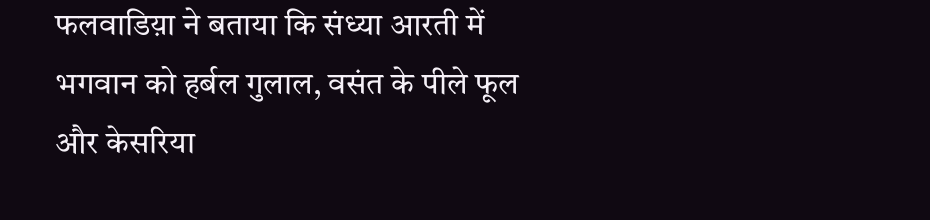फलवाडिय़ा ने बताया कि संध्या आरती में भगवान को हर्बल गुलाल, वसंत के पीले फूल और केसरिया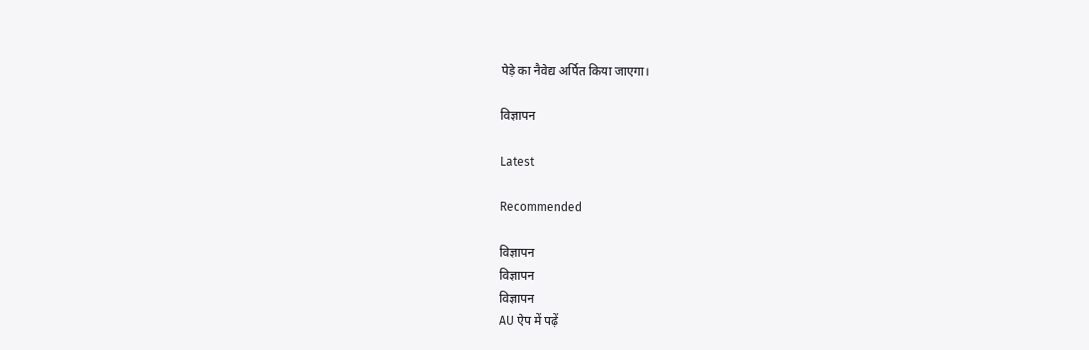पेड़े का नैवेद्य अर्पित किया जाएगा।

विज्ञापन

Latest

Recommended

विज्ञापन
विज्ञापन
विज्ञापन
AU ऐप में पढ़ें